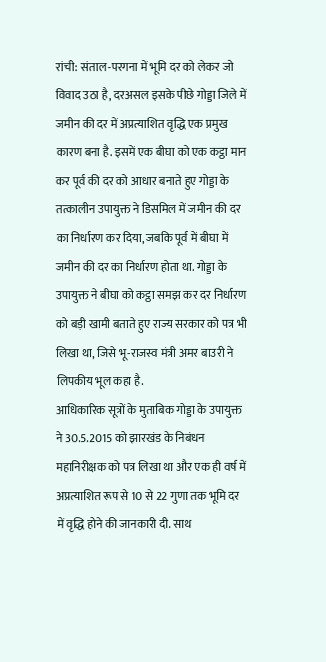रांची: संताल-परगना में भूमि दर को लेकर जो विवाद उठा है, दरअसल इसके पीछे गोड्डा जिले में जमीन की दर में अप्रत्याशित वृद्धि एक प्रमुख कारण बना है. इसमें एक बीघा को एक कट्ठा मान कर पूर्व की दर को आधार बनाते हुए गोड्डा के तत्कालीन उपायुक्त ने डिसमिल में जमीन की दर का निर्धारण कर दिया, जबकि पूर्व में बीघा में जमीन की दर का निर्धारण होता था. गोड्डा के उपायुक्त ने बीघा को कट्ठा समझ कर दर निर्धारण को बड़ी खामी बताते हुए राज्य सरकार को पत्र भी लिखा था, जिसे भू-राजस्व मंत्री अमर बाउरी ने लिपकीय भूल कहा है.
आधिकारिक सूत्रों के मुताबिक गोड्डा के उपायुक्त ने 30.5.2015 को झारखंड के निबंधन महानिरीक्षक को पत्र लिखा था और एक ही वर्ष में अप्रत्याशित रूप से 10 से 22 गुणा तक भूमि दर में वृद्धि होने की जानकारी दी. साथ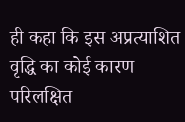ही कहा कि इस अप्रत्याशित वृद्धि का कोई कारण परिलक्षित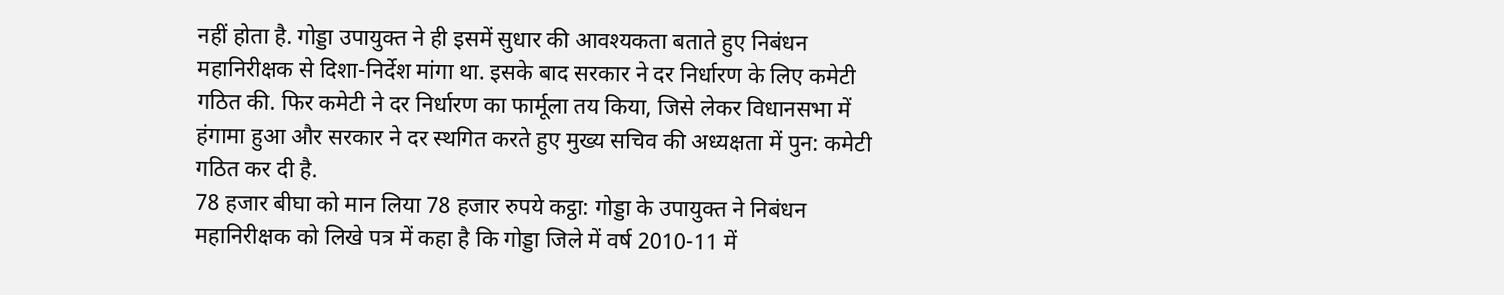नहीं होता है. गोड्डा उपायुक्त ने ही इसमें सुधार की आवश्यकता बताते हुए निबंधन महानिरीक्षक से दिशा-निर्देश मांगा था. इसके बाद सरकार ने दर निर्धारण के लिए कमेटी गठित की. फिर कमेटी ने दर निर्धारण का फार्मूला तय किया, जिसे लेकर विधानसभा में हंगामा हुआ और सरकार ने दर स्थगित करते हुए मुख्य सचिव की अध्यक्षता में पुन: कमेटी गठित कर दी है.
78 हजार बीघा को मान लिया 78 हजार रुपये कट्ठा: गोड्डा के उपायुक्त ने निबंधन महानिरीक्षक को लिखे पत्र में कहा है कि गोड्डा जिले में वर्ष 2010-11 में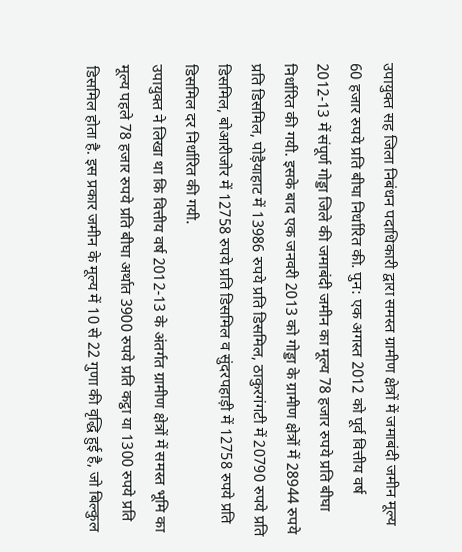उपायुक्त सह जिला निबंधन पदाधिकारी द्वारा समस्त ग्रामीण क्षेत्रों में जमाबंदी जमीन मूल्य 60 हजार रुपये प्रति बीघा निर्धारित की. पुन: एक अगस्त 2012 को पूर्व वित्तीय वर्ष 2012-13 में संपूर्ण गोड्डा जिले की जमाबंदी जमीन का मूल्य 78 हजार रुपये प्रति बीघा निर्धारित की गयी. इसके बाद एक जनवरी 2013 को गोड्डा के ग्रामीण क्षेत्रों में 28944 रुपये प्रति डिसमिल, पोड़ैयाहाट में 13986 रुपये प्रति डिसमिल, ठाकुरगंगटी में 20790 रुपये प्रति डिसमिल, बोआरीजोर में 12758 रुपये प्रति डिसमिल व सुंदरपहाड़ी में 12758 रुपये प्रति डिसमिल दर निर्धारित की गयी.
उपायुक्त ने लिखा था कि वित्तीय वर्ष 2012-13 के अंतर्गत ग्रामीण क्षेत्रों में समस्त भूमि का मूल्य पहले 78 हजार रुपये प्रति बीघा अर्थात 3900 रुपये प्रति कट्ठा या 1300 रुपये प्रति डिसमिल होता है. इस प्रकार जमीन के मूल्य में 10 से 22 गुणा की वृद्धि हुई है, जो बिल्कुल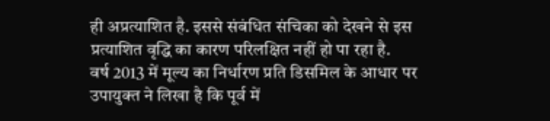ही अप्रत्याशित है. इससे संबंधित संचिका को देखने से इस प्रत्याशित वृद्धि का कारण परिलक्षित नहीं हो पा रहा है.
वर्ष 2013 में मूल्य का निर्धारण प्रति डिसमिल के आधार पर
उपायुक्त ने लिखा है कि पूर्व में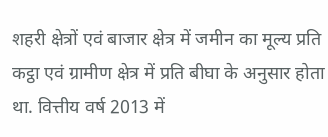शहरी क्षेत्रों एवं बाजार क्षेत्र में जमीन का मूल्य प्रति कट्ठा एवं ग्रामीण क्षेत्र में प्रति बीघा के अनुसार होता था. वित्तीय वर्ष 2013 में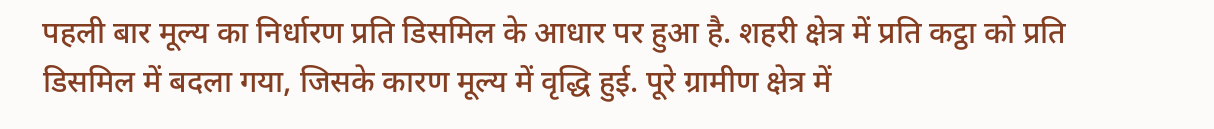पहली बार मूल्य का निर्धारण प्रति डिसमिल के आधार पर हुआ है. शहरी क्षेत्र में प्रति कट्ठा को प्रति डिसमिल में बदला गया, जिसके कारण मूल्य में वृद्धि हुई. पूरे ग्रामीण क्षेत्र में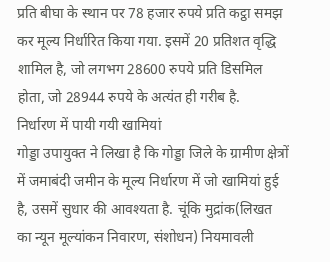प्रति बीघा के स्थान पर 78 हजार रुपये प्रति कट्ठा समझ कर मूल्य निर्धारित किया गया. इसमें 20 प्रतिशत वृद्धि शामिल है, जो लगभग 28600 रुपये प्रति डिसमिल होता, जो 28944 रुपये के अत्यंत ही गरीब है.
निर्धारण में पायी गयी खामियां
गोड्डा उपायुक्त ने लिखा है कि गोड्डा जिले के ग्रामीण क्षेत्रों में जमाबंदी जमीन के मूल्य निर्धारण में जो खामियां हुई है, उसमें सुधार की आवश्यता है. चूंकि मुद्रांक(लिखत का न्यून मूल्यांकन निवारण, संशोधन) नियमावली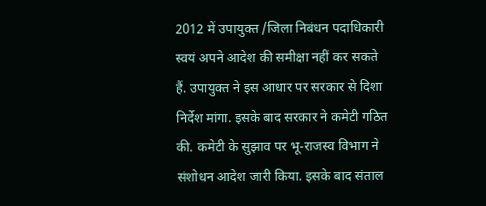2012 में उपायुक्त /जिला निबंधन पदाधिकारी स्वयं अपने आदेश की समीक्षा नहीं कर सकते हैं. उपायुक्त ने इस आधार पर सरकार से दिशा निर्देश मांगा. इसके बाद सरकार ने कमेटी गठित की. कमेटी के सुझाव पर भू-राजस्व विभाग ने संशोधन आदेश जारी किया. इसके बाद संताल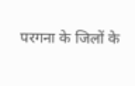परगना के जिलों के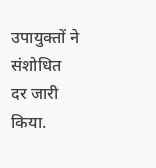उपायुक्तों ने संशोधित दर जारी किया.